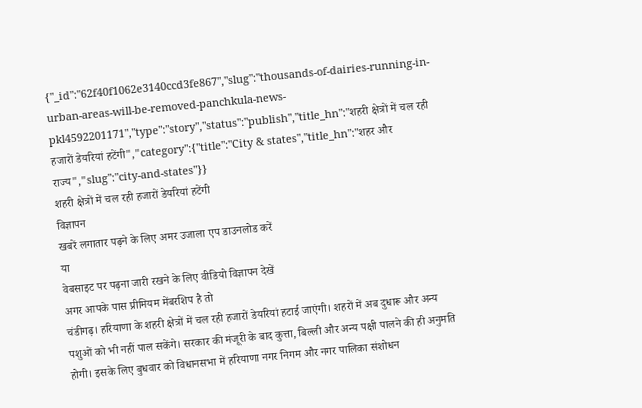{"_id":"62f40f1062e3140ccd3fe867","slug":"thousands-of-dairies-running-in-urban-areas-will-be-removed-panchkula-news-pkl4592201171","type":"story","status":"publish","title_hn":"शहरी क्षेत्रों में चल रही हजारों डेयरियां हटेंगी","category":{"title":"City & states","title_hn":"शहर और राज्य","slug":"city-and-states"}}
शहरी क्षेत्रों में चल रही हजारों डेयरियां हटेंगी
विज्ञापन
खबरें लगातार पढ़ने के लिए अमर उजाला एप डाउनलोड करें
या
वेबसाइट पर पढ़ना जारी रखने के लिए वीडियो विज्ञापन देखें
अगर आपके पास प्रीमियम मेंबरशिप है तो
चंडीगढ़। हरियाणा के शहरी क्षेत्रों में चल रही हजारों डेयरियां हटाई जाएंगी। शहरों में अब दुधारू और अन्य पशुओं को भी नहीं पाल सकेंगे। सरकार की मंजूरी के बाद कुत्ता, बिल्ली और अन्य पक्षी पालने की ही अनुमति होगी। इसके लिए बुधवार को विधानसभा में हरियाणा नगर निगम और नगर पालिका संशोधन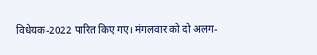विधेयक-2022 पारित किए गए। मंगलवार को दो अलग-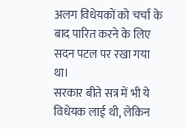अलग विधेयकों को चर्चा के बाद पारित करने के लिए सदन पटल पर रखा गया था।
सरकार बीते सत्र में भी ये विधेयक लाई थी, लेकिन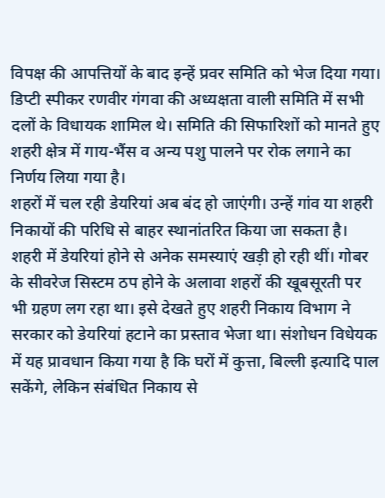विपक्ष की आपत्तियों के बाद इन्हें प्रवर समिति को भेज दिया गया। डिप्टी स्पीकर रणवीर गंगवा की अध्यक्षता वाली समिति में सभी दलों के विधायक शामिल थे। समिति की सिफारिशों को मानते हुए शहरी क्षेत्र में गाय-भैंस व अन्य पशु पालने पर रोक लगाने का निर्णय लिया गया है।
शहरों में चल रही डेयरियां अब बंद हो जाएंगी। उन्हें गांव या शहरी निकायों की परिधि से बाहर स्थानांतरित किया जा सकता है। शहरी में डेयरियां होने से अनेक समस्याएं खड़ी हो रही थीं। गोबर के सीवरेज सिस्टम ठप होने के अलावा शहरों की खूबसूरती पर भी ग्रहण लग रहा था। इसे देखते हुए शहरी निकाय विभाग ने सरकार को डेयरियां हटाने का प्रस्ताव भेजा था। संशोधन विधेयक में यह प्रावधान किया गया है कि घरों में कुत्ता, बिल्ली इत्यादि पाल सकेंगे, लेकिन संबंधित निकाय से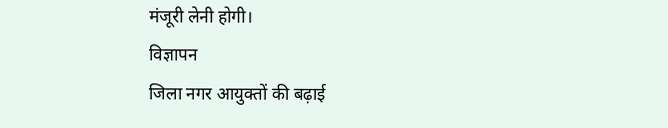मंजूरी लेनी होगी।
विज्ञापन
जिला नगर आयुक्तों की बढ़ाई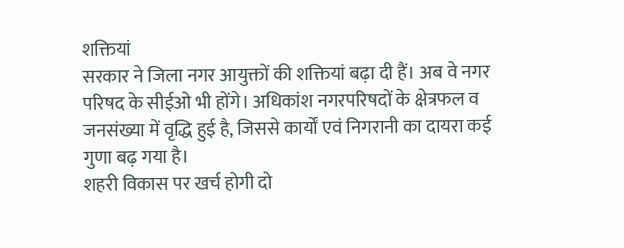शक्तियां
सरकार ने जिला नगर आयुक्तों की शक्तियां बढ़ा दी हैं। अब वे नगर परिषद के सीईओ भी होंगे। अधिकांश नगरपरिषदों के क्षेत्रफल व जनसंख्या में वृद्धि हुई है, जिससे कार्यों एवं निगरानी का दायरा कई गुणा बढ़ गया है।
शहरी विकास पर खर्च होगी दो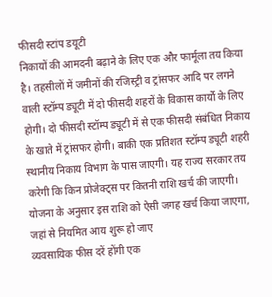फीसदी स्टांप डयूटी
निकायों की आमदनी बढ़ाने के लिए एक और फार्मूला तय किया है। तहसीलों में जमीनों की रजिस्ट्री व ट्रांसफर आदि पर लगने वाली स्टॉम्प ड्यूटी में दो फीसदी शहरों के विकास कार्यों के लिए होगी। दो फीसदी स्टॉम्प ड्यूटी में से एक फीसदी संबंधित निकाय के खाते में ट्रांसफर होगी। बाकी एक प्रतिशत स्टॉम्प ड्यूटी शहरी स्थानीय निकाय विभाग के पास जाएगी। यह राज्य सरकार तय करेगी कि किन प्रोजेक्ट्स पर कितनी राशि खर्च की जाएगी। योजना के अनुसार इस राशि को ऐसी जगह खर्च किया जाएगा, जहां से नियमित आय शुरू हो जाए
व्यवसायिक फीस दरें होंगी एक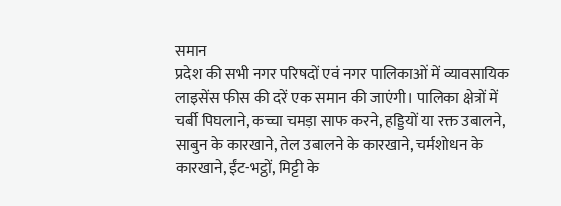समान
प्रदेश की सभी नगर परिषदों एवं नगर पालिकाओं में व्यावसायिक लाइसेंस फीस की दरें एक समान की जाएंगी। पालिका क्षेत्रों में चर्बी पिघलाने, कच्चा चमड़ा साफ करने, हड्डियों या रक्त उबालने, साबुन के कारखाने, तेल उबालने के कारखाने, चर्मशोधन के कारखाने, ईंट-भट्ठों, मिट्टी के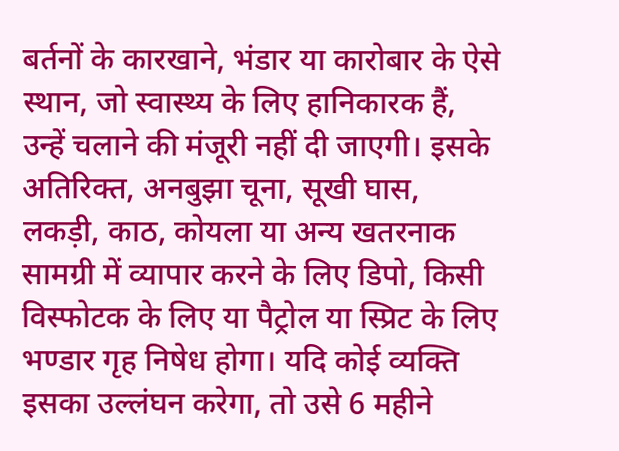बर्तनों के कारखाने, भंडार या कारोबार के ऐसे स्थान, जो स्वास्थ्य के लिए हानिकारक हैं, उन्हें चलाने की मंजूरी नहीं दी जाएगी। इसके अतिरिक्त, अनबुझा चूना, सूखी घास, लकड़ी, काठ, कोयला या अन्य खतरनाक सामग्री में व्यापार करने के लिए डिपो, किसी विस्फोटक के लिए या पैट्रोल या स्प्रिट के लिए भण्डार गृह निषेध होगा। यदि कोई व्यक्ति इसका उल्लंघन करेगा, तो उसे 6 महीने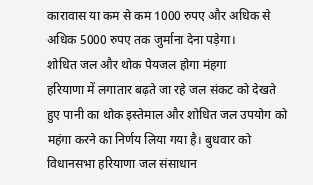कारावास या कम से कम 1000 रुपए और अधिक से अधिक 5000 रुपए तक जुर्माना देना पड़ेगा।
शोधित जल और थोक पेयजल होगा मंहगा
हरियाणा में लगातार बढ़ते जा रहे जल संकट को देखते हुए पानी का थोक इस्तेमाल और शोधित जल उपयोग को महंगा करने का निर्णय लिया गया है। बुधवार को विधानसभा हरियाणा जल संसाधान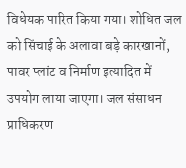विधेयक पारित किया गया। शोधित जल को सिंचाई के अलावा बड़े कारखानों, पावर प्लांट व निर्माण इत्यादित में उपयोग लाया जाएगा। जल संसाधन प्राधिकरण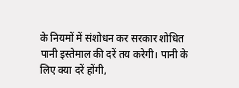के नियमों में संशोधन कर सरकार शोधित पानी इस्तेमाल की दरें तय करेगी। पानी के लिए क्या दरें होंगी,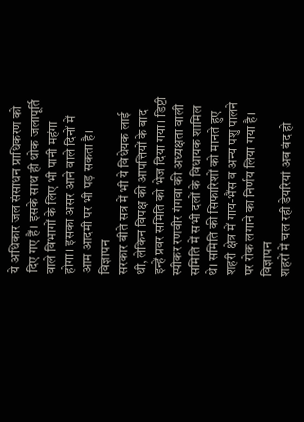ये अधिकार जल संसाधन प्राधिकरण को दिए गए हैं। इसके साथ ही थोक जलापूर्ति वाले विभागों के लिए भी पानी महंगा होगा। इसका असर आने वाले दिनों में आम आदमी पर भी पड़ सकता है।
विज्ञापन
सरकार बीते सत्र में भी ये विधेयक लाई थी, लेकिन विपक्ष की आपत्तियों के बाद इन्हें प्रवर समिति को भेज दिया गया। डिप्टी स्पीकर रणवीर गंगवा की अध्यक्षता वाली समिति में सभी दलों के विधायक शामिल थे। समिति की सिफारिशों को मानते हुए शहरी क्षेत्र में गाय-भैंस व अन्य पशु पालने पर रोक लगाने का निर्णय लिया गया है।
विज्ञापन
शहरों में चल रही डेयरियां अब बंद हो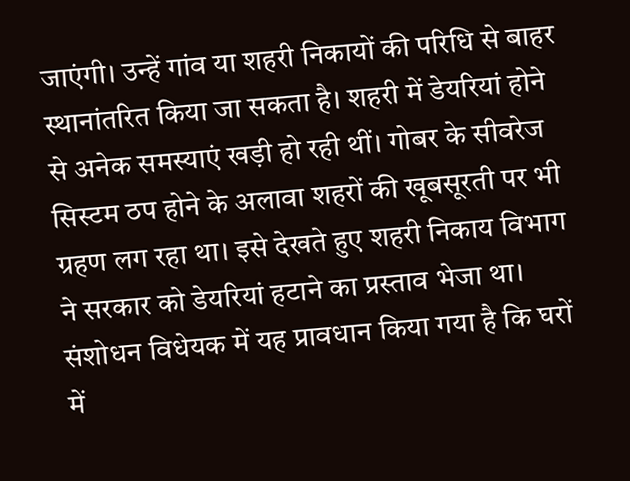जाएंगी। उन्हें गांव या शहरी निकायों की परिधि से बाहर स्थानांतरित किया जा सकता है। शहरी में डेयरियां होने से अनेक समस्याएं खड़ी हो रही थीं। गोबर के सीवरेज सिस्टम ठप होने के अलावा शहरों की खूबसूरती पर भी ग्रहण लग रहा था। इसे देखते हुए शहरी निकाय विभाग ने सरकार को डेयरियां हटाने का प्रस्ताव भेजा था। संशोधन विधेयक में यह प्रावधान किया गया है कि घरों में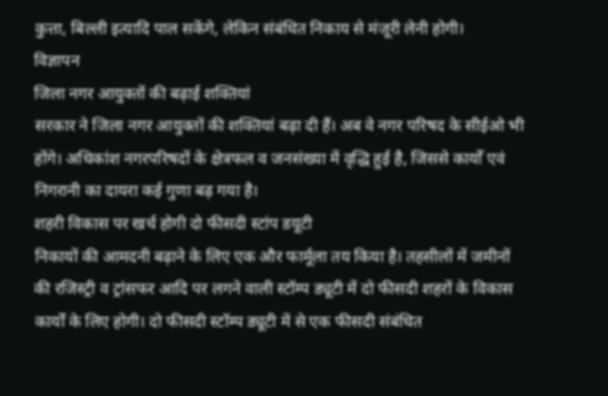कुत्ता, बिल्ली इत्यादि पाल सकेंगे, लेकिन संबंधित निकाय से मंजूरी लेनी होगी।
विज्ञापन
जिला नगर आयुक्तों की बढ़ाई शक्तियां
सरकार ने जिला नगर आयुक्तों की शक्तियां बढ़ा दी हैं। अब वे नगर परिषद के सीईओ भी होंगे। अधिकांश नगरपरिषदों के क्षेत्रफल व जनसंख्या में वृद्धि हुई है, जिससे कार्यों एवं निगरानी का दायरा कई गुणा बढ़ गया है।
शहरी विकास पर खर्च होगी दो फीसदी स्टांप डयूटी
निकायों की आमदनी बढ़ाने के लिए एक और फार्मूला तय किया है। तहसीलों में जमीनों की रजिस्ट्री व ट्रांसफर आदि पर लगने वाली स्टॉम्प ड्यूटी में दो फीसदी शहरों के विकास कार्यों के लिए होगी। दो फीसदी स्टॉम्प ड्यूटी में से एक फीसदी संबंधित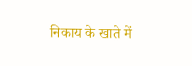निकाय के खाते में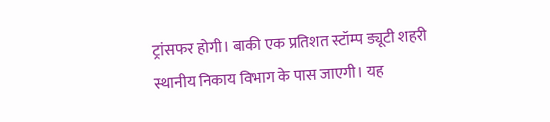ट्रांसफर होगी। बाकी एक प्रतिशत स्टॉम्प ड्यूटी शहरी स्थानीय निकाय विभाग के पास जाएगी। यह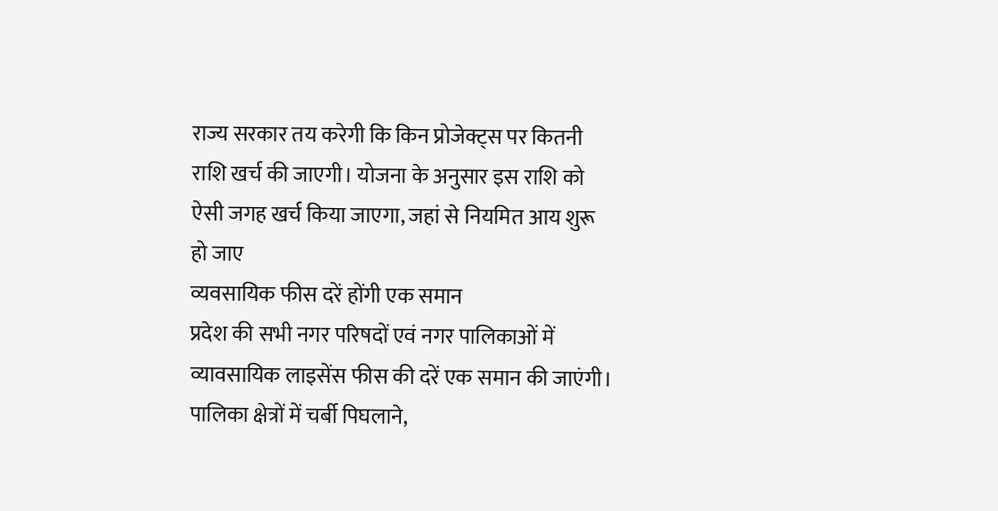राज्य सरकार तय करेगी कि किन प्रोजेक्ट्स पर कितनी राशि खर्च की जाएगी। योजना के अनुसार इस राशि को ऐसी जगह खर्च किया जाएगा, जहां से नियमित आय शुरू हो जाए
व्यवसायिक फीस दरें होंगी एक समान
प्रदेश की सभी नगर परिषदों एवं नगर पालिकाओं में व्यावसायिक लाइसेंस फीस की दरें एक समान की जाएंगी। पालिका क्षेत्रों में चर्बी पिघलाने,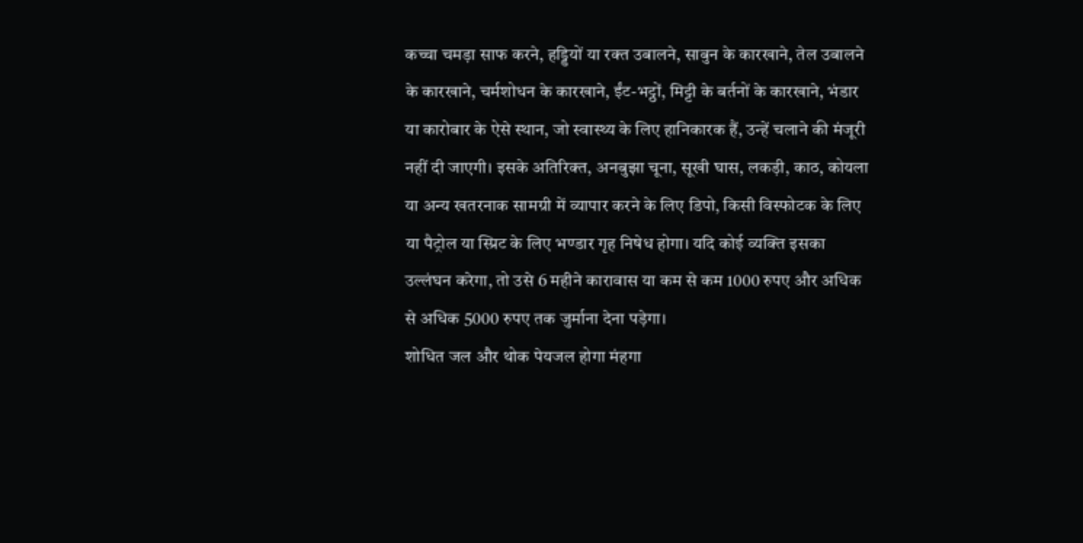कच्चा चमड़ा साफ करने, हड्डियों या रक्त उबालने, साबुन के कारखाने, तेल उबालने के कारखाने, चर्मशोधन के कारखाने, ईंट-भट्ठों, मिट्टी के बर्तनों के कारखाने, भंडार या कारोबार के ऐसे स्थान, जो स्वास्थ्य के लिए हानिकारक हैं, उन्हें चलाने की मंजूरी नहीं दी जाएगी। इसके अतिरिक्त, अनबुझा चूना, सूखी घास, लकड़ी, काठ, कोयला या अन्य खतरनाक सामग्री में व्यापार करने के लिए डिपो, किसी विस्फोटक के लिए या पैट्रोल या स्प्रिट के लिए भण्डार गृह निषेध होगा। यदि कोई व्यक्ति इसका उल्लंघन करेगा, तो उसे 6 महीने कारावास या कम से कम 1000 रुपए और अधिक से अधिक 5000 रुपए तक जुर्माना देना पड़ेगा।
शोधित जल और थोक पेयजल होगा मंहगा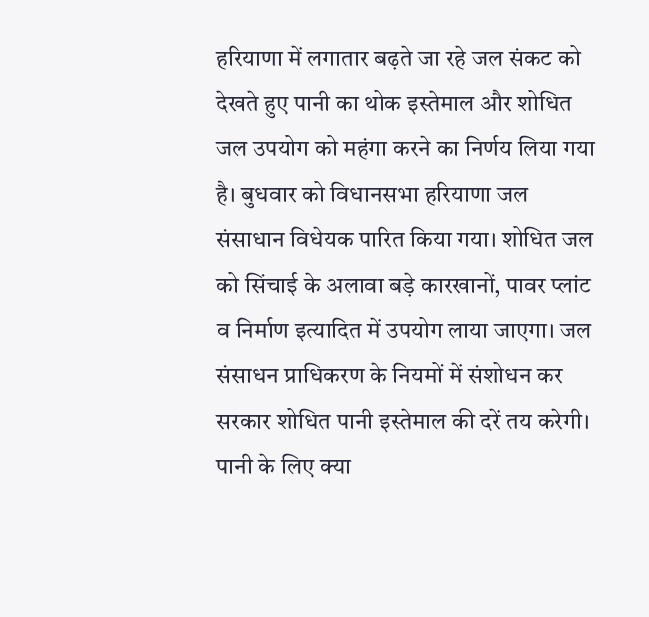हरियाणा में लगातार बढ़ते जा रहे जल संकट को देखते हुए पानी का थोक इस्तेमाल और शोधित जल उपयोग को महंगा करने का निर्णय लिया गया है। बुधवार को विधानसभा हरियाणा जल संसाधान विधेयक पारित किया गया। शोधित जल को सिंचाई के अलावा बड़े कारखानों, पावर प्लांट व निर्माण इत्यादित में उपयोग लाया जाएगा। जल संसाधन प्राधिकरण के नियमों में संशोधन कर सरकार शोधित पानी इस्तेमाल की दरें तय करेगी। पानी के लिए क्या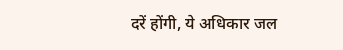दरें होंगी, ये अधिकार जल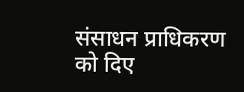संसाधन प्राधिकरण को दिए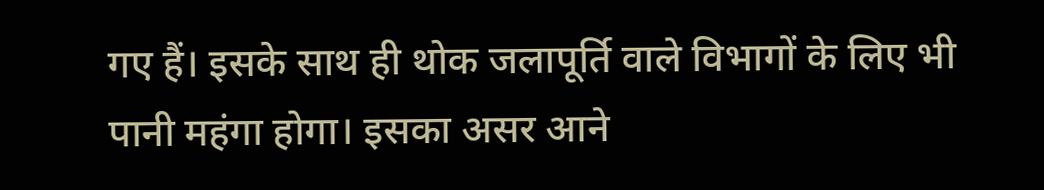गए हैं। इसके साथ ही थोक जलापूर्ति वाले विभागों के लिए भी पानी महंगा होगा। इसका असर आने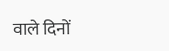वाले दिनों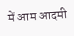में आम आदमी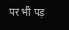पर भी पड़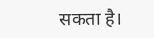सकता है।